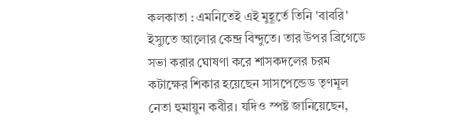কলকাতা : এমনিতেই এই মুহূর্তে তিনি 'বাবরি' ইস্যুতে আলোর কেন্দ্র বিন্দুতে। তার উপর ব্রিগেডে সভা করার ঘোষণা করে শাসকদলের চরম কটাক্ষের শিকার হয়েছেন সাসপেন্ডেড তৃণমূল নেতা হুমায়ুন কবীর। যদিও স্পষ্ট জানিয়েছেন,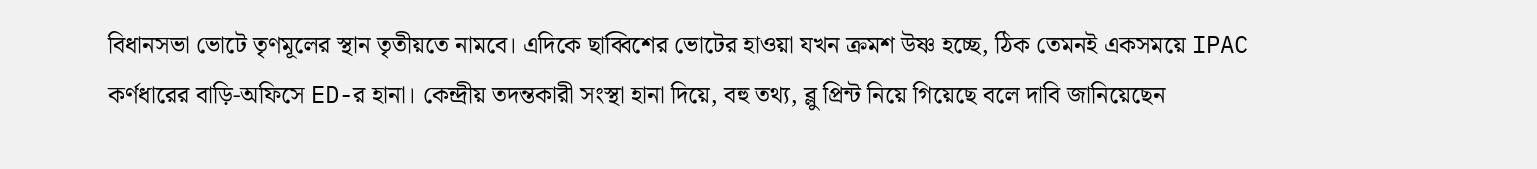বিধানসভা ভোটে তৃণমূলের স্থান তৃতীয়তে নামবে। এদিকে ছাব্বিশের ভোটের হাওয়া যখন ক্রমশ উষ্ণ হচ্ছে, ঠিক তেমনই একসময়ে IPAC কর্ণধারের বাড়ি-অফিসে ED-র হানা। কেন্দ্রীয় তদন্তকারী সংস্থা হানা দিয়ে, বহু তথ্য, ব্লু প্রিন্ট নিয়ে গিয়েছে বলে দাবি জানিয়েছেন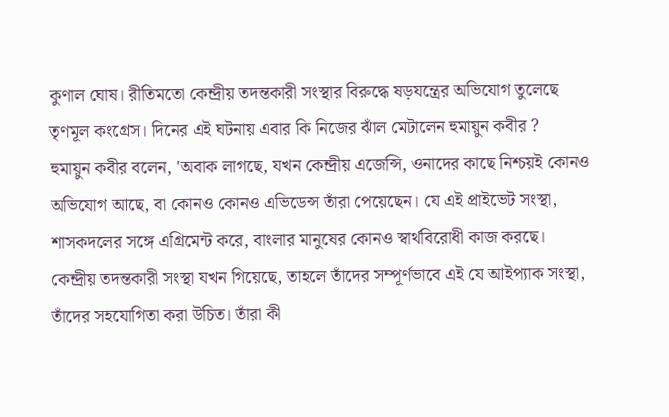কুণাল ঘোষ। রীতিমতো কেন্দ্রীয় তদন্তকারী সংস্থার বিরুদ্ধে ষড়যন্ত্রের অভিযোগ তুলেছে তৃণমূল কংগ্রেস। দিনের এই ঘটনায় এবার কি নিজের ঝাঁল মেটালেন হুমায়ুন কবীর ?
হুমায়ুন কবীর বলেন, 'অবাক লাগছে, যখন কেন্দ্রীয় এজেন্সি, ওনাদের কাছে নিশ্চয়ই কোনও অভিযোগ আছে, বা কোনও কোনও এভিডেন্স তাঁরা পেয়েছেন। যে এই প্রাইভেট সংস্থা, শাসকদলের সঙ্গে এগ্রিমেন্ট করে, বাংলার মানুষের কোনও স্বার্থবিরোধী কাজ করছে। কেন্দ্রীয় তদন্তকারী সংস্থা যখন গিয়েছে, তাহলে তাঁদের সম্পূর্ণভাবে এই যে আইপ্যাক সংস্থা, তাঁদের সহযোগিতা করা উচিত। তাঁরা কী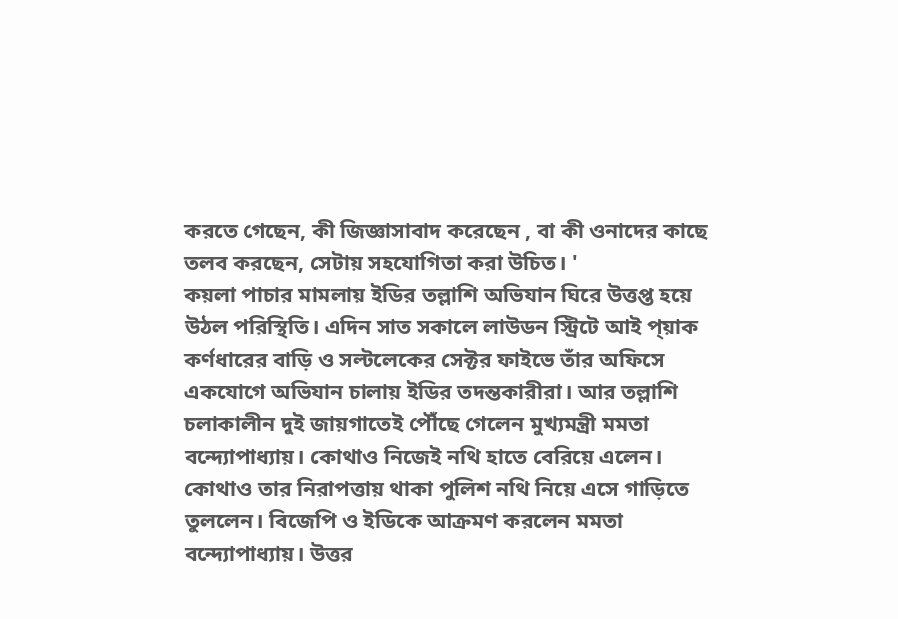করতে গেছেন, কী জিজ্ঞাসাবাদ করেছেন , বা কী ওনাদের কাছে তলব করছেন, সেটায় সহযোগিতা করা উচিত। '
কয়লা পাচার মামলায় ইডির তল্লাশি অভিযান ঘিরে উত্তপ্ত হয়ে উঠল পরিস্থিতি। এদিন সাত সকালে লাউডন স্ট্রিটে আই প্য়াক কর্ণধারের বাড়ি ও সল্টলেকের সেক্টর ফাইভে তাঁর অফিসে একযোগে অভিযান চালায় ইডির তদন্তকারীরা। আর তল্লাশি চলাকালীন দুই জায়গাতেই পৌঁছে গেলেন মুখ্যমন্ত্রী মমতা বন্দ্যোপাধ্যায়। কোথাও নিজেই নথি হাতে বেরিয়ে এলেন। কোথাও তার নিরাপত্তায় থাকা পুলিশ নথি নিয়ে এসে গাড়িতে তুললেন। বিজেপি ও ইডিকে আক্রমণ করলেন মমতা বন্দ্যোপাধ্যায়। উত্তর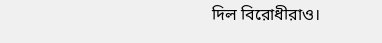দিল বিরোধীরাও।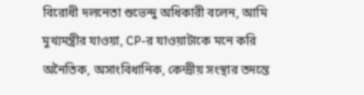বিরোধী দলনেতা শুভেন্দু অধিকারী বলেন, আমি মুখ্যমন্ত্রীর যাওয়া, CP-র যাওয়াটাকে মনে করি অনৈতিক, অসাংবিধানিক, কেন্দ্রীয় সংস্থার তদন্তে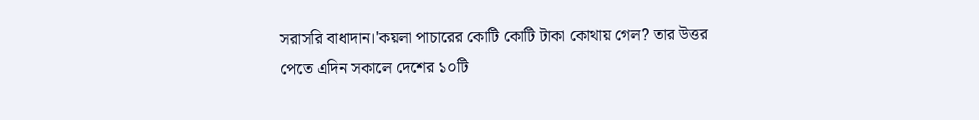সরাসরি বাধাদান।'কয়লা পাচারের কোটি কোটি টাকা কোথায় গেল? তার উত্তর পেতে এদিন সকালে দেশের ১০টি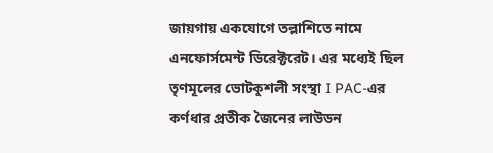জায়গায় একযোগে তল্লাশিতে নামে এনফোর্সমেন্ট ডিরেক্টরেট। এর মধ্যেই ছিল তৃণমূলের ভোটকুশলী সংস্থা I PAC-এর কর্ণধার প্রতীক জৈনের লাউডন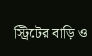স্ট্রিটের বাড়ি ও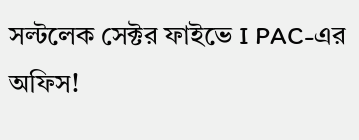সল্টলেক সেক্টর ফাইভে I PAC-এর অফিস!